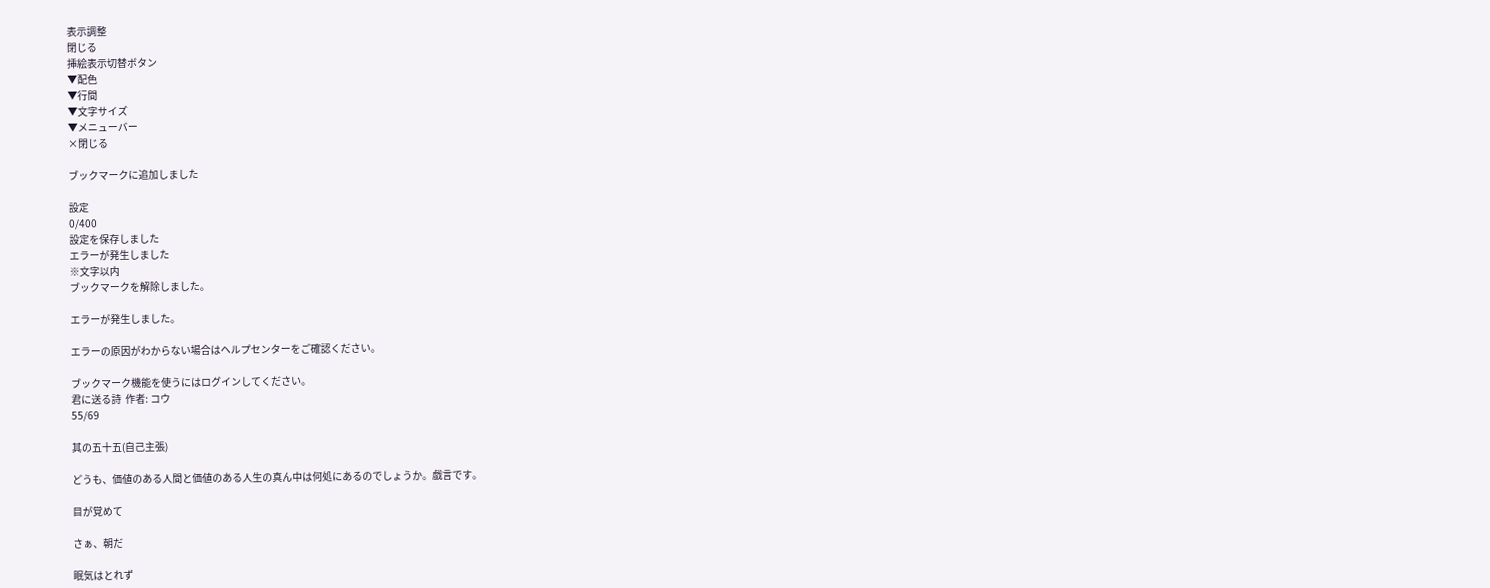表示調整
閉じる
挿絵表示切替ボタン
▼配色
▼行間
▼文字サイズ
▼メニューバー
×閉じる

ブックマークに追加しました

設定
0/400
設定を保存しました
エラーが発生しました
※文字以内
ブックマークを解除しました。

エラーが発生しました。

エラーの原因がわからない場合はヘルプセンターをご確認ください。

ブックマーク機能を使うにはログインしてください。
君に送る詩  作者: コウ
55/69

其の五十五(自己主張)

どうも、価値のある人間と価値のある人生の真ん中は何処にあるのでしょうか。戯言です。

目が覚めて

さぁ、朝だ

眠気はとれず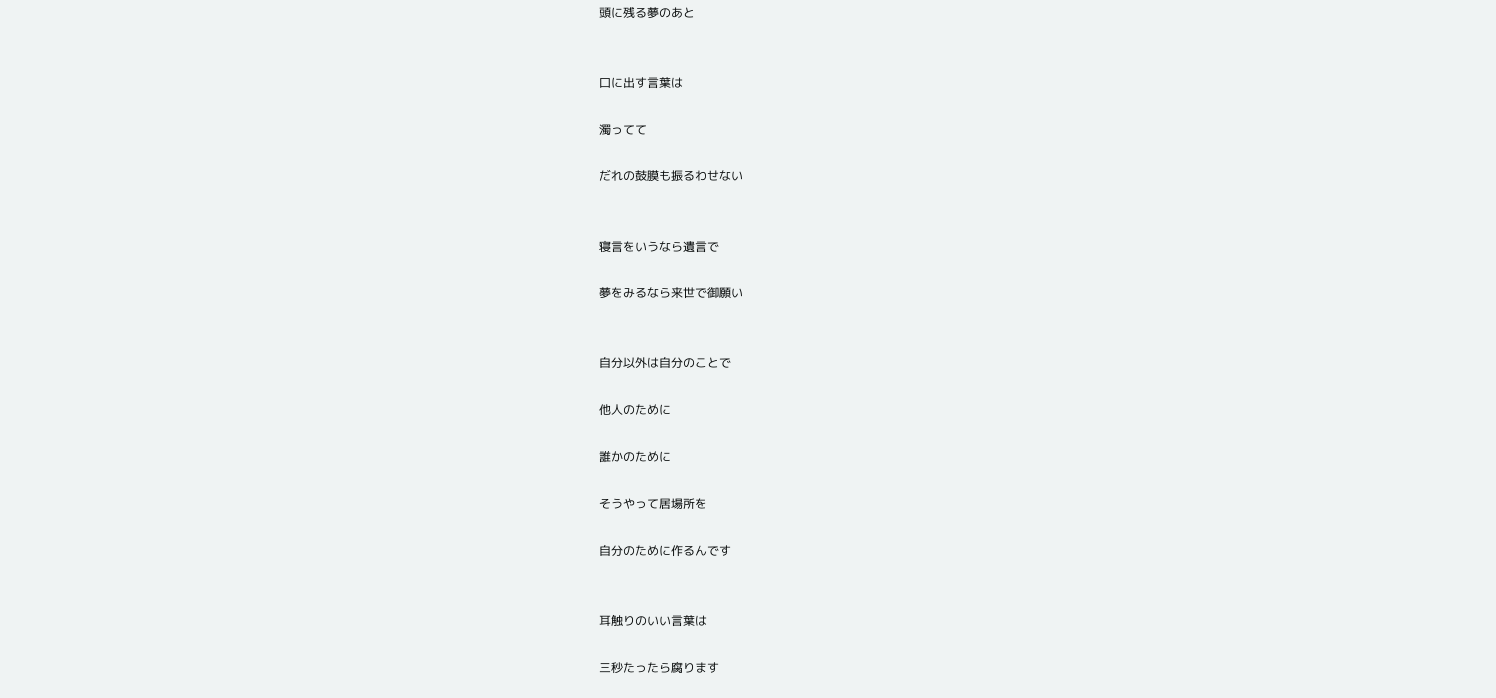頭に残る夢のあと


口に出す言葉は

濁ってて

だれの鼓膜も振るわせない


寝言をいうなら遺言で

夢をみるなら来世で御願い


自分以外は自分のことで

他人のために

誰かのために

そうやって居場所を

自分のために作るんです


耳触りのいい言葉は

三秒たったら腐ります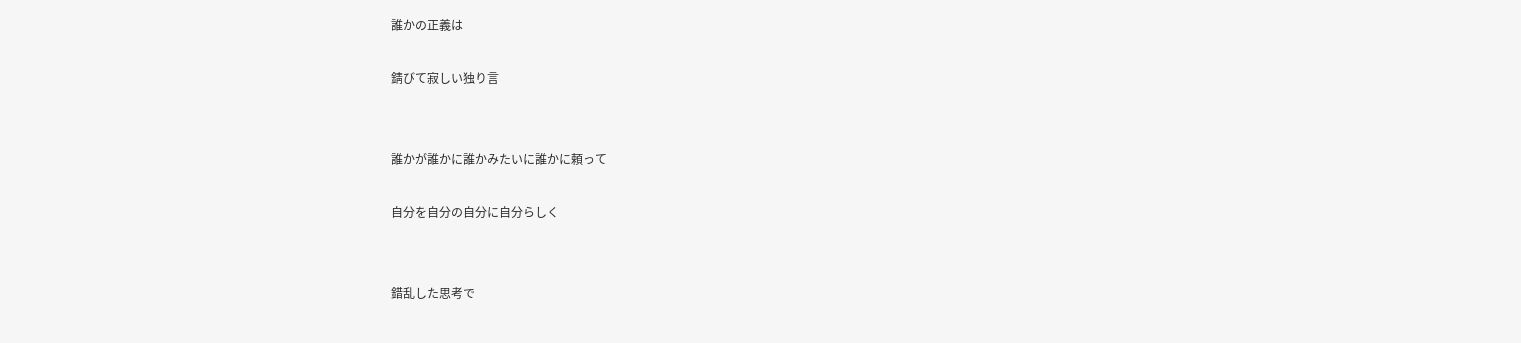誰かの正義は

錆びて寂しい独り言


誰かが誰かに誰かみたいに誰かに頼って

自分を自分の自分に自分らしく


錯乱した思考で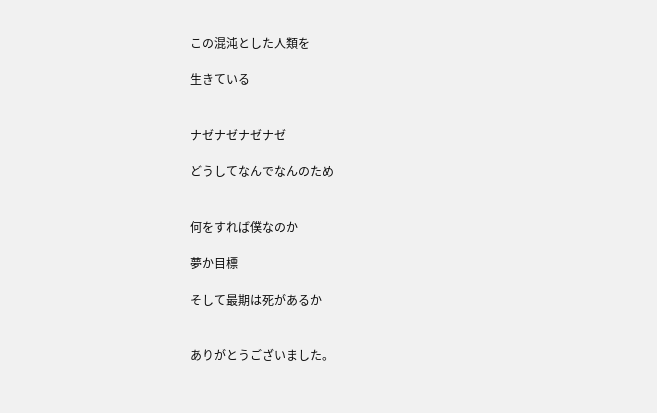この混沌とした人類を

生きている


ナゼナゼナゼナゼ

どうしてなんでなんのため


何をすれば僕なのか

夢か目標

そして最期は死があるか


ありがとうございました。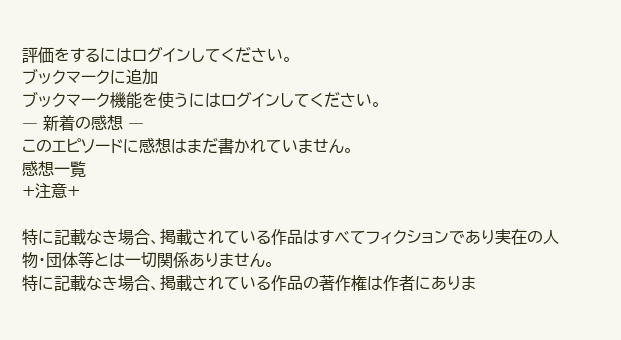評価をするにはログインしてください。
ブックマークに追加
ブックマーク機能を使うにはログインしてください。
― 新着の感想 ―
このエピソードに感想はまだ書かれていません。
感想一覧
+注意+

特に記載なき場合、掲載されている作品はすべてフィクションであり実在の人物・団体等とは一切関係ありません。
特に記載なき場合、掲載されている作品の著作権は作者にありま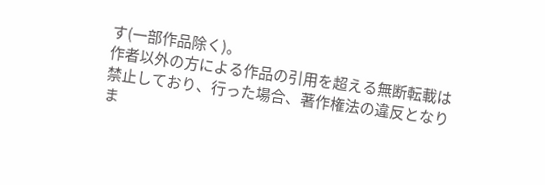す(一部作品除く)。
作者以外の方による作品の引用を超える無断転載は禁止しており、行った場合、著作権法の違反となりま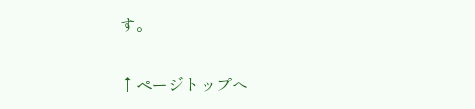す。

↑ページトップへ